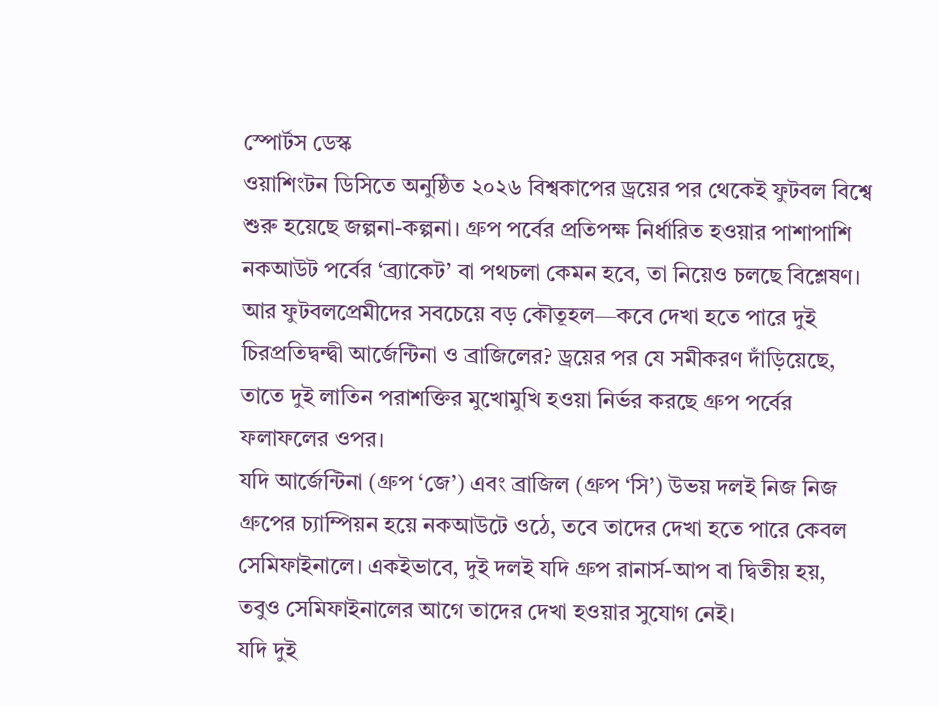স্পোর্টস ডেস্ক
ওয়াশিংটন ডিসিতে অনুষ্ঠিত ২০২৬ বিশ্বকাপের ড্রয়ের পর থেকেই ফুটবল বিশ্বে শুরু হয়েছে জল্পনা-কল্পনা। গ্রুপ পর্বের প্রতিপক্ষ নির্ধারিত হওয়ার পাশাপাশি নকআউট পর্বের ‘ব্র্যাকেট’ বা পথচলা কেমন হবে, তা নিয়েও চলছে বিশ্লেষণ।
আর ফুটবলপ্রেমীদের সবচেয়ে বড় কৌতূহল—কবে দেখা হতে পারে দুই চিরপ্রতিদ্বন্দ্বী আর্জেন্টিনা ও ব্রাজিলের? ড্রয়ের পর যে সমীকরণ দাঁড়িয়েছে, তাতে দুই লাতিন পরাশক্তির মুখোমুখি হওয়া নির্ভর করছে গ্রুপ পর্বের ফলাফলের ওপর।
যদি আর্জেন্টিনা (গ্রুপ ‘জে’) এবং ব্রাজিল (গ্রুপ ‘সি’) উভয় দলই নিজ নিজ গ্রুপের চ্যাম্পিয়ন হয়ে নকআউটে ওঠে, তবে তাদের দেখা হতে পারে কেবল সেমিফাইনালে। একইভাবে, দুই দলই যদি গ্রুপ রানার্স-আপ বা দ্বিতীয় হয়, তবুও সেমিফাইনালের আগে তাদের দেখা হওয়ার সুযোগ নেই।
যদি দুই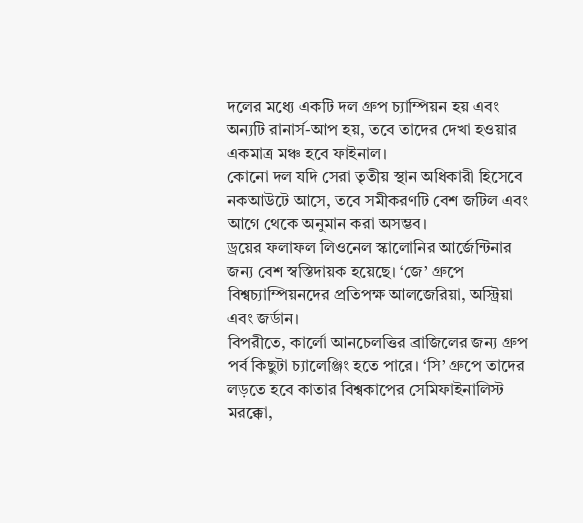দলের মধ্যে একটি দল গ্রুপ চ্যাম্পিয়ন হয় এবং অন্যটি রানার্স-আপ হয়, তবে তাদের দেখা হওয়ার একমাত্র মঞ্চ হবে ফাইনাল।
কোনো দল যদি সেরা তৃতীয় স্থান অধিকারী হিসেবে নকআউটে আসে, তবে সমীকরণটি বেশ জটিল এবং আগে থেকে অনুমান করা অসম্ভব।
ড্রয়ের ফলাফল লিওনেল স্কালোনির আর্জেন্টিনার জন্য বেশ স্বস্তিদায়ক হয়েছে। ‘জে’ গ্রুপে বিশ্বচ্যাম্পিয়নদের প্রতিপক্ষ আলজেরিয়া, অস্ট্রিয়া এবং জর্ডান।
বিপরীতে, কার্লো আনচেলত্তির ব্রাজিলের জন্য গ্রুপ পর্ব কিছুটা চ্যালেঞ্জিং হতে পারে। ‘সি’ গ্রুপে তাদের লড়তে হবে কাতার বিশ্বকাপের সেমিফাইনালিস্ট মরক্কো,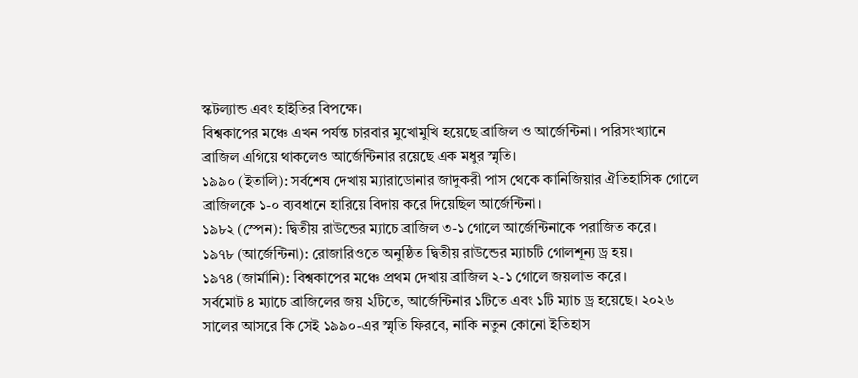স্কটল্যান্ড এবং হাইতির বিপক্ষে।
বিশ্বকাপের মঞ্চে এখন পর্যন্ত চারবার মুখোমুখি হয়েছে ব্রাজিল ও আর্জেন্টিনা। পরিসংখ্যানে ব্রাজিল এগিয়ে থাকলেও আর্জেন্টিনার রয়েছে এক মধুর স্মৃতি।
১৯৯০ (ইতালি): সর্বশেষ দেখায় ম্যারাডোনার জাদুকরী পাস থেকে কানিজিয়ার ঐতিহাসিক গোলে ব্রাজিলকে ১-০ ব্যবধানে হারিয়ে বিদায় করে দিয়েছিল আর্জেন্টিনা।
১৯৮২ (স্পেন): দ্বিতীয় রাউন্ডের ম্যাচে ব্রাজিল ৩-১ গোলে আর্জেন্টিনাকে পরাজিত করে।
১৯৭৮ (আর্জেন্টিনা): রোজারিওতে অনুষ্ঠিত দ্বিতীয় রাউন্ডের ম্যাচটি গোলশূন্য ড্র হয়।
১৯৭৪ (জার্মানি): বিশ্বকাপের মঞ্চে প্রথম দেখায় ব্রাজিল ২-১ গোলে জয়লাভ করে।
সর্বমোট ৪ ম্যাচে ব্রাজিলের জয় ২টিতে, আর্জেন্টিনার ১টিতে এবং ১টি ম্যাচ ড্র হয়েছে। ২০২৬ সালের আসরে কি সেই ১৯৯০-এর স্মৃতি ফিরবে, নাকি নতুন কোনো ইতিহাস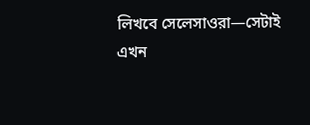লিখবে সেলেসাওরা—সেটাই এখন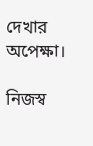দেখার অপেক্ষা।

নিজস্ব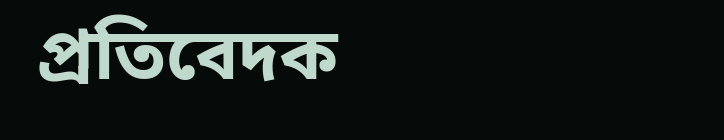প্রতিবেদক